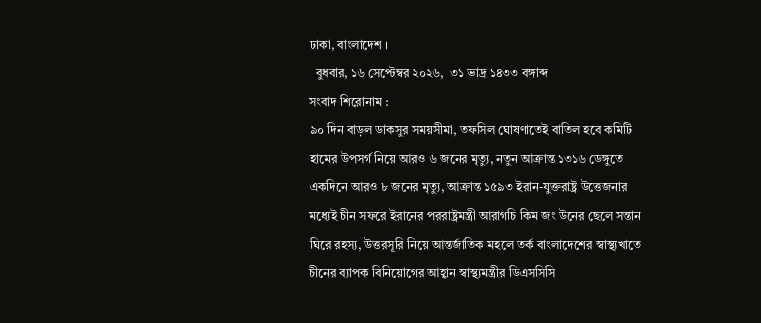ঢাকা, বাংলাদেশ ।
  বুধবার, ১৬ সেপ্টেম্বর ২০২৬,  ৩১ ভাদ্র ১৪৩৩ বঙ্গাব্দ
সংবাদ শিরোনাম :
৯০ দিন বাড়ল ডাকসুর সময়সীমা, তফসিল ঘোষণাতেই বাতিল হবে কমিটি হামের উপসর্গ নিয়ে আরও ৬ জনের মৃত্যু, নতুন আক্রান্ত ১৩১৬ ডেঙ্গুতে একদিনে আরও ৮ জনের মৃত্যু, আক্রান্ত ১৫৯৩ ইরান-যুক্তরাষ্ট্র উত্তেজনার মধ্যেই চীন সফরে ইরানের পররাষ্ট্রমন্ত্রী আরাগচি কিম জং উনের ছেলে সন্তান ঘিরে রহস্য, উত্তরসূরি নিয়ে আন্তর্জাতিক মহলে তর্ক বাংলাদেশের স্বাস্থ্যখাতে চীনের ব্যাপক বিনিয়োগের আহ্বান স্বাস্থ্যমন্ত্রীর ডিএসসিসি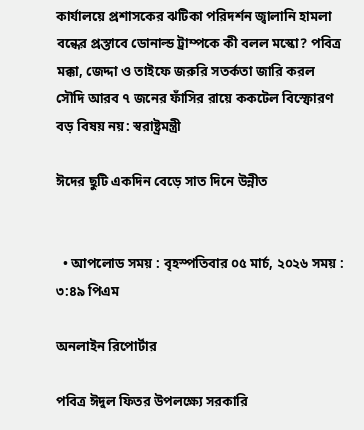কার্যালয়ে প্রশাসকের ঝটিকা পরিদর্শন জ্বালানি হামলা বন্ধের প্রস্তাবে ডোনাল্ড ট্রাম্পকে কী বলল মস্কো? পবিত্র মক্কা, জেদ্দা ও তাইফে জরুরি সতর্কতা জারি করল সৌদি আরব ৭ জনের ফাঁসির রায়ে ককটেল বিস্ফোরণ বড় বিষয় নয়: স্বরাষ্ট্রমন্ত্রী

ঈদের ছুটি একদিন বেড়ে সাত দিনে উন্নীত


  • আপলোড সময় : বৃহস্পতিবার ০৫ মার্চ, ২০২৬ সময় : ৩:৪৯ পিএম

অনলাইন রিপোর্টার

পবিত্র ঈদুল ফিতর উপলক্ষ্যে সরকারি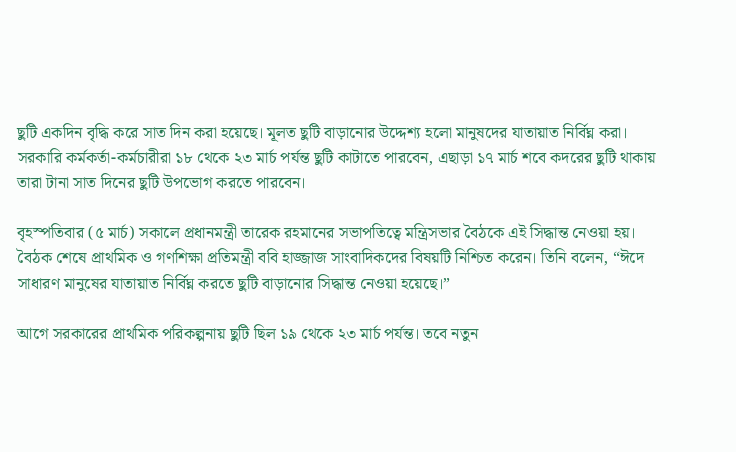ছুটি একদিন বৃদ্ধি করে সাত দিন করা হয়েছে। মূলত ছুটি বাড়ানোর উদ্দেশ্য হলো মানুষদের যাতায়াত নির্বিঘ্ন করা। সরকারি কর্মকর্তা-কর্মচারীরা ১৮ থেকে ২৩ মার্চ পর্যন্ত ছুটি কাটাতে পারবেন, এছাড়া ১৭ মার্চ শবে কদরের ছুটি থাকায় তারা টানা সাত দিনের ছুটি উপভোগ করতে পারবেন।

বৃহস্পতিবার (৫ মার্চ) সকালে প্রধানমন্ত্রী তারেক রহমানের সভাপতিত্বে মন্ত্রিসভার বৈঠকে এই সিদ্ধান্ত নেওয়া হয়। বৈঠক শেষে প্রাথমিক ও গণশিক্ষা প্রতিমন্ত্রী ববি হাজ্জাজ সাংবাদিকদের বিষয়টি নিশ্চিত করেন। তিনি বলেন, “ঈদে সাধারণ মানুষের যাতায়াত নির্বিঘ্ন করতে ছুটি বাড়ানোর সিদ্ধান্ত নেওয়া হয়েছে।”

আগে সরকারের প্রাথমিক পরিকল্পনায় ছুটি ছিল ১৯ থেকে ২৩ মার্চ পর্যন্ত। তবে নতুন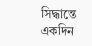সিদ্ধান্তে একদিন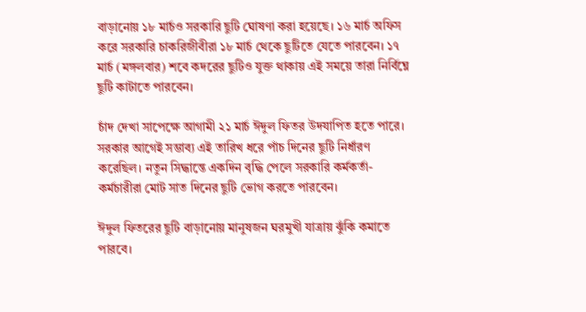বাড়ানোয় ১৮ মার্চও সরকারি ছুটি ঘোষণা করা হয়েছে। ১৬ মার্চ অফিস করে সরকারি চাকরিজীবীরা ১৮ মার্চ থেকে ছুটিতে যেতে পারবেন। ১৭ মার্চ (মঙ্গলবার) শবে কদরের ছুটিও যুক্ত থাকায় এই সময়ে তারা নির্বিঘ্নে ছুটি কাটাতে পারবেন।

চাঁদ দেখা সাপেক্ষে আগামী ২১ মার্চ ঈদুল ফিতর উদযাপিত হতে পারে। সরকার আগেই সম্ভাব্য এই তারিখ ধরে পাঁচ দিনের ছুটি নির্ধারণ করেছিল। নতুন সিদ্ধান্তে একদিন বৃদ্ধি পেলে সরকারি কর্মকর্তা-কর্মচারীরা মোট সাত দিনের ছুটি ভোগ করতে পারবেন।

ঈদুল ফিতরের ছুটি বাড়ানোয় মানুষজন ঘরমুখী যাত্রায় ঝুঁকি কমাতে পারবে।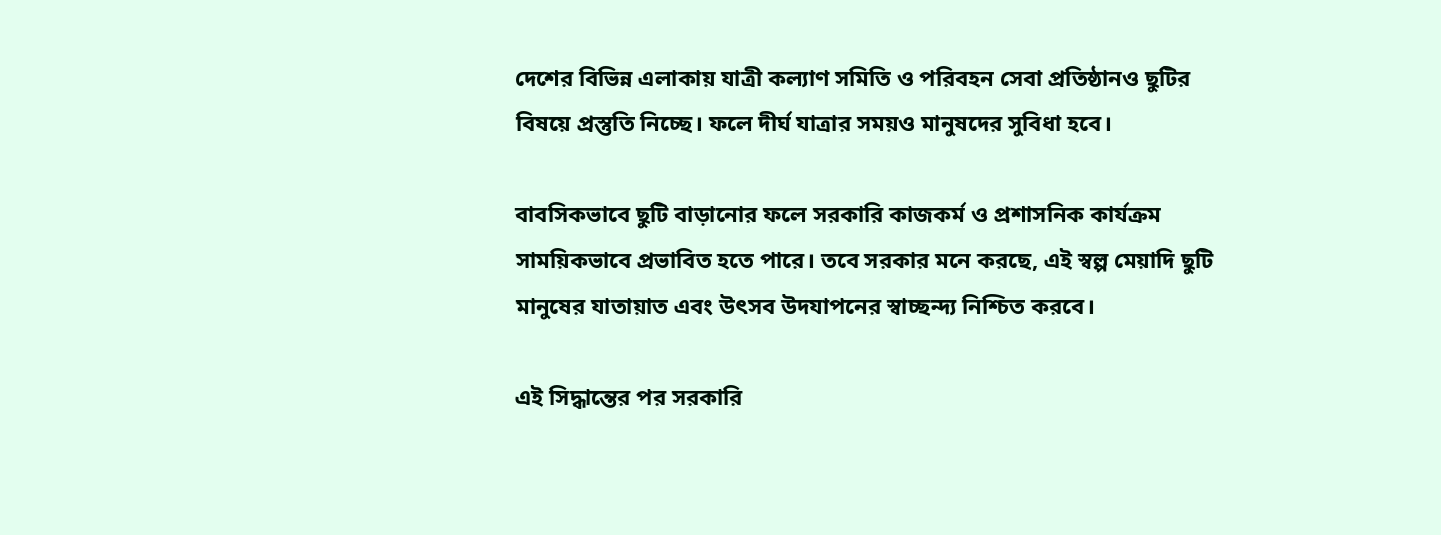দেশের বিভিন্ন এলাকায় যাত্রী কল্যাণ সমিতি ও পরিবহন সেবা প্রতিষ্ঠানও ছুটির বিষয়ে প্রস্তুতি নিচ্ছে। ফলে দীর্ঘ যাত্রার সময়ও মানুষদের সুবিধা হবে।

বাবসিকভাবে ছুটি বাড়ানোর ফলে সরকারি কাজকর্ম ও প্রশাসনিক কার্যক্রম সাময়িকভাবে প্রভাবিত হতে পারে। তবে সরকার মনে করছে, এই স্বল্প মেয়াদি ছুটি মানুষের যাতায়াত এবং উৎসব উদযাপনের স্বাচ্ছন্দ্য নিশ্চিত করবে।

এই সিদ্ধান্তের পর সরকারি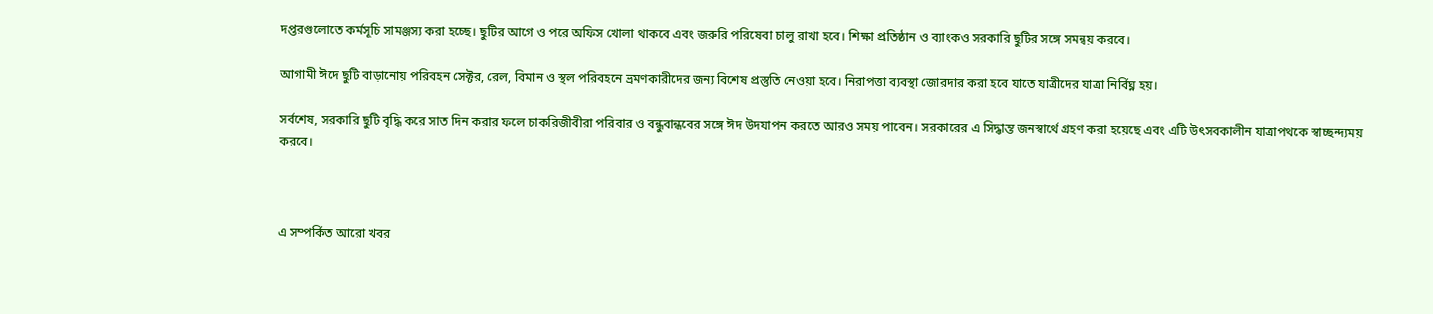দপ্তরগুলোতে কর্মসূচি সামঞ্জস্য করা হচ্ছে। ছুটির আগে ও পরে অফিস খোলা থাকবে এবং জরুরি পরিষেবা চালু রাখা হবে। শিক্ষা প্রতিষ্ঠান ও ব্যাংকও সরকারি ছুটির সঙ্গে সমন্বয় করবে।

আগামী ঈদে ছুটি বাড়ানোয় পরিবহন সেক্টর, রেল, বিমান ও স্থল পরিবহনে ভ্রমণকারীদের জন্য বিশেষ প্রস্তুতি নেওয়া হবে। নিরাপত্তা ব্যবস্থা জোরদার করা হবে যাতে যাত্রীদের যাত্রা নির্বিঘ্ন হয়।

সর্বশেষ, সরকারি ছুটি বৃদ্ধি করে সাত দিন করার ফলে চাকরিজীবীরা পরিবার ও বন্ধুবান্ধবের সঙ্গে ঈদ উদযাপন করতে আরও সময় পাবেন। সরকারের এ সিদ্ধান্ত জনস্বার্থে গ্রহণ করা হয়েছে এবং এটি উৎসবকালীন যাত্রাপথকে স্বাচ্ছন্দ্যময় করবে।



এ সম্পর্কিত আরো খবর